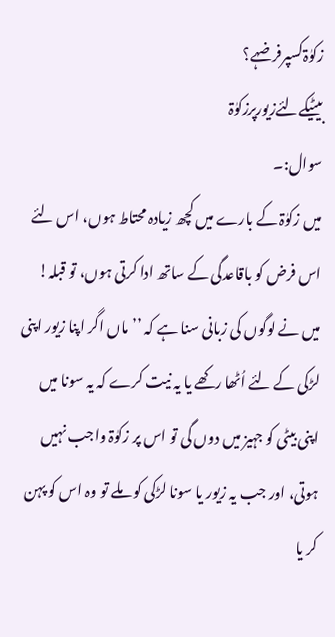زکوٰۃکسپرفرضہے؟
بیٹیکےلئےزیورپرزکوٰۃ
سوال:۔
میں زکوٰۃ کے بارے میں کچھ زیادہ محتاط ہوں، اس لئے اس فرض کو باقاعدگی کے ساتھ ادا کرتی ہوں، تو قبلہ! میں نے لوگوں کی زبانی سنا ہے کہ ’’ماں اگر اپنا زیور اپنی لڑکی کے لئے اُٹھا رکھے یا یہ نیت کرے کہ یہ سونا میں اپنی بیٹی کو جہیز میں دوں گی تو اس پر زکوٰۃ واجب نہیں ہوتی، اور جب یہ زیور یا سونا لڑکی کو ملے تو وہ اس کو پہن کر یا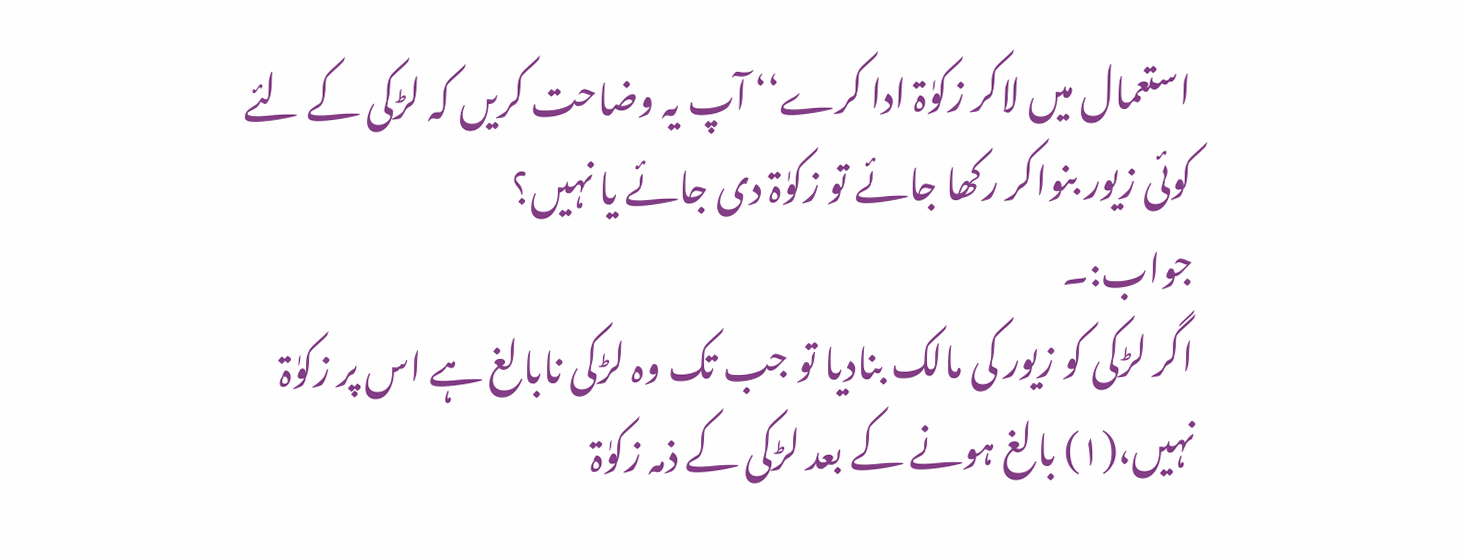استعمال میں لاکر زکوٰۃ ادا کرے‘‘ آپ یہ وضاحت کریں کہ لڑکی کے لئے کوئی زیور بنواکر رکھا جائے تو زکوٰۃ دی جائے یا نہیں؟
جواب:۔
اگر لڑکی کو زیور کی مالک بنادیا تو جب تک وہ لڑکی نابالغ ہے اس پر زکوٰۃ نہیں،(۱) بالغ ہونے کے بعد لڑکی کے ذمہ زکوٰۃ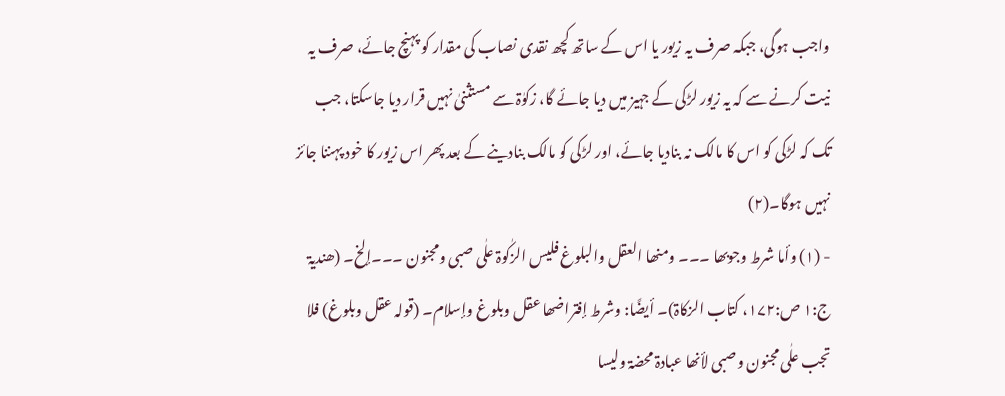واجب ہوگی، جبکہ صرف یہ زیور یا اس کے ساتھ کچھ نقدی نصاب کی مقدار کو پہنچ جائے، صرف یہ نیت کرنے سے کہ یہ زیور لڑکی کے جہیز میں دیا جائے گا، زکوٰۃ سے مستثنیٰ نہیں قرار دیا جاسکتا، جب تک کہ لڑکی کو اس کا مالک نہ بنادیا جائے، اور لڑکی کو مالک بنادینے کے بعد پھر اس زیور کا خود پہننا جائز نہیں ہوگا۔(۲)
- (۱) وأما شرط وجوبھا ۔۔۔ ومنھا العقل والبلوغ فلیس الزکٰوۃ علٰی صبی ومجنون ۔۔۔إلخ۔ (ھندیۃ ج:۱ ص:۱۷۲، کتاب الزکاۃ)۔ أیضًا: وشرط إفتراضھا عقل وبلوغ وإسلام۔ (قولہ عقل وبلوغ) فلا تجب علٰی مجنون وصبی لأنھا عبادۃ محضۃ ولیسا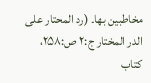مخاطبین بھا۔ (رد المحتار علی الدر المختار ج:۲ ص:۲۵۸، کتاب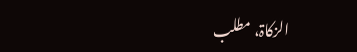الزکاۃ، مطلب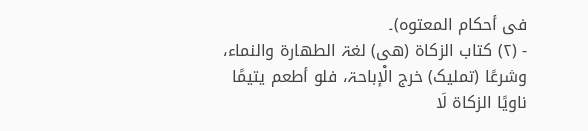فی أحکام المعتوہ)۔
- (۲) کتاب الزکاۃ (ھی) لغۃ الطھارۃ والنماء، وشرعًا (تملیک) خرج الْإباحۃ، فلو أطعم یتیمًا ناویًا الزکاۃ لَا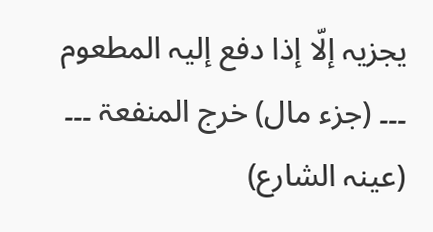یجزیہ إلّا إذا دفع إلیہ المطعوم ۔۔۔ (جزء مال) خرج المنفعۃ ۔۔۔ (عینہ الشارع)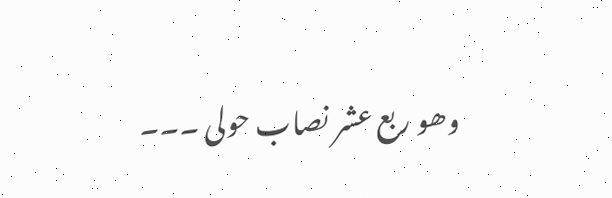وھو ربع عشر نصاب حولی ۔۔۔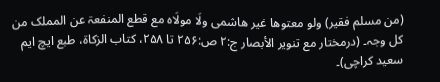(من مسلم فقیر) ولو معتوھا غیر ھاشمی ولَا مولَاہ مع قطع المنفعۃ عن المملک من کل وجہ۔ (درمختار مع تنویر الأبصار ج:۲ ص:۲۵۶ تا ۲۵۸، کتاب الزکاۃ، طبع ایچ ایم سعید کراچی)۔